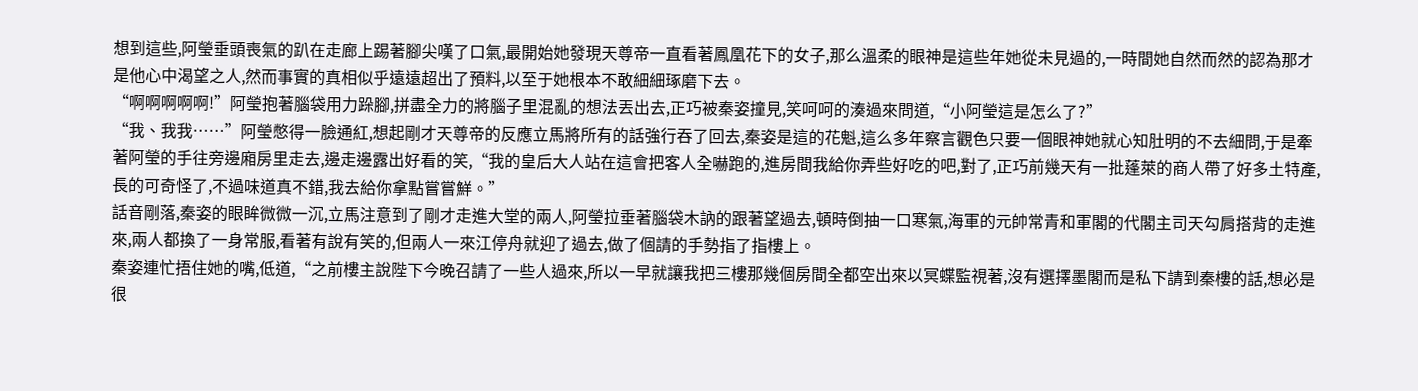想到這些,阿瑩垂頭喪氣的趴在走廊上踢著腳尖嘆了口氣,最開始她發現天尊帝一直看著鳳凰花下的女子,那么溫柔的眼神是這些年她從未見過的,一時間她自然而然的認為那才是他心中渴望之人,然而事實的真相似乎遠遠超出了預料,以至于她根本不敢細細琢磨下去。
“啊啊啊啊啊!”阿瑩抱著腦袋用力跺腳,拼盡全力的將腦子里混亂的想法丟出去,正巧被秦姿撞見,笑呵呵的湊過來問道,“小阿瑩這是怎么了?”
“我、我我……”阿瑩憋得一臉通紅,想起剛才天尊帝的反應立馬將所有的話強行吞了回去,秦姿是這的花魁,這么多年察言觀色只要一個眼神她就心知肚明的不去細問,于是牽著阿瑩的手往旁邊廂房里走去,邊走邊露出好看的笑,“我的皇后大人站在這會把客人全嚇跑的,進房間我給你弄些好吃的吧,對了,正巧前幾天有一批蓬萊的商人帶了好多土特產,長的可奇怪了,不過味道真不錯,我去給你拿點嘗嘗鮮。”
話音剛落,秦姿的眼眸微微一沉,立馬注意到了剛才走進大堂的兩人,阿瑩拉垂著腦袋木訥的跟著望過去,頓時倒抽一口寒氣,海軍的元帥常青和軍閣的代閣主司天勾肩搭背的走進來,兩人都換了一身常服,看著有說有笑的,但兩人一來江停舟就迎了過去,做了個請的手勢指了指樓上。
秦姿連忙捂住她的嘴,低道,“之前樓主說陛下今晚召請了一些人過來,所以一早就讓我把三樓那幾個房間全都空出來以冥蝶監視著,沒有選擇墨閣而是私下請到秦樓的話,想必是很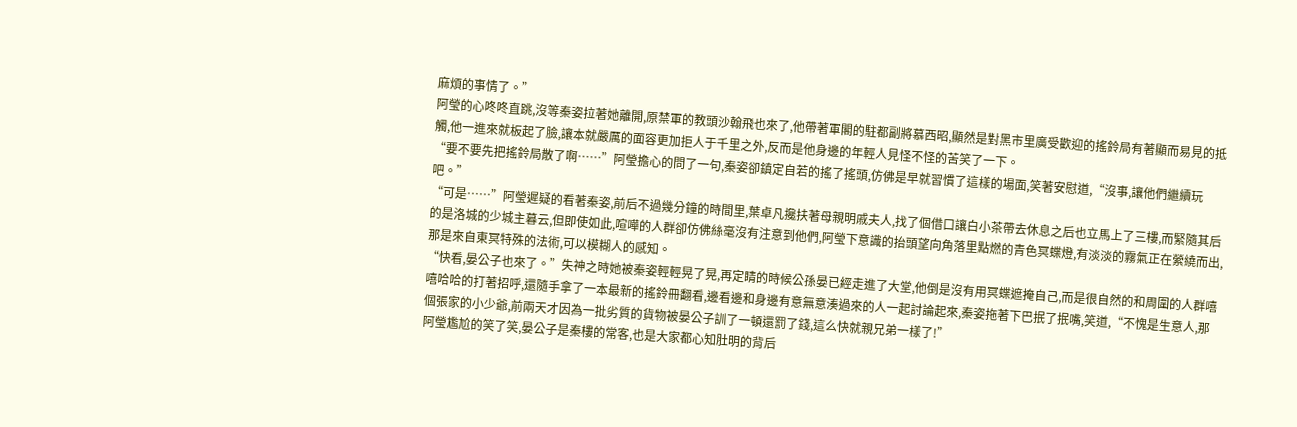麻煩的事情了。”
阿瑩的心咚咚直跳,沒等秦姿拉著她離開,原禁軍的教頭沙翰飛也來了,他帶著軍閣的駐都副將慕西昭,顯然是對黑市里廣受歡迎的搖鈴局有著顯而易見的抵觸,他一進來就板起了臉,讓本就嚴厲的面容更加拒人于千里之外,反而是他身邊的年輕人見怪不怪的苦笑了一下。
“要不要先把搖鈴局散了啊……”阿瑩擔心的問了一句,秦姿卻鎮定自若的搖了搖頭,仿佛是早就習慣了這樣的場面,笑著安慰道,“沒事,讓他們繼續玩吧。”
“可是……”阿瑩遲疑的看著秦姿,前后不過幾分鐘的時間里,葉卓凡攙扶著母親明戚夫人,找了個借口讓白小茶帶去休息之后也立馬上了三樓,而緊隨其后的是洛城的少城主暮云,但即使如此,喧嘩的人群卻仿佛絲毫沒有注意到他們,阿瑩下意識的抬頭望向角落里點燃的青色冥蝶燈,有淡淡的霧氣正在縈繞而出,那是來自東冥特殊的法術,可以模糊人的感知。
“快看,晏公子也來了。”失神之時她被秦姿輕輕晃了晃,再定睛的時候公孫晏已經走進了大堂,他倒是沒有用冥蝶遮掩自己,而是很自然的和周圍的人群嘻嘻哈哈的打著招呼,還隨手拿了一本最新的搖鈴冊翻看,邊看邊和身邊有意無意湊過來的人一起討論起來,秦姿拖著下巴抿了抿嘴,笑道,“不愧是生意人,那個張家的小少爺,前兩天才因為一批劣質的貨物被晏公子訓了一頓還罰了錢,這么快就親兄弟一樣了!”
阿瑩尷尬的笑了笑,晏公子是秦樓的常客,也是大家都心知肚明的背后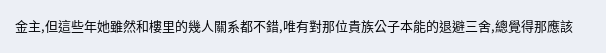金主,但這些年她雖然和樓里的幾人關系都不錯,唯有對那位貴族公子本能的退避三舍,總覺得那應該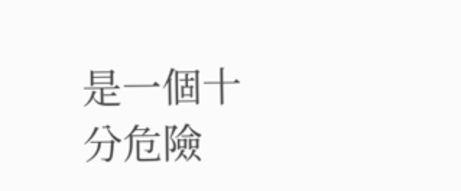是一個十分危險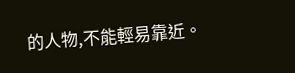的人物,不能輕易靠近。